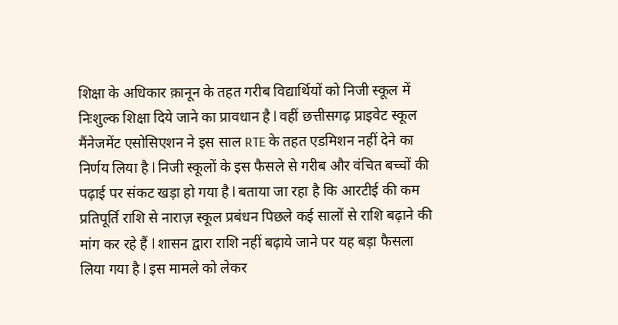शिक्षा के अधिकार क़ानून के तहत गरीब विद्यार्थियों को निजी स्कूल में निःशुल्क शिक्षा दिये जाने का प्रावधान है l वहीं छत्तीसगढ़ प्राइवेट स्कूल मैंनेजमेंट एसोसिएशन ने इस साल RTE के तहत एडमिशन नहीं देने का निर्णय लिया है l निजी स्कूलों के इस फैसले से गरीब और वंचित बच्चों की पढ़ाई पर संकट खड़ा हो गया है l बताया जा रहा है कि आरटीई की कम प्रतिपूर्ति राशि से नाराज़ स्कूल प्रबंधन पिछले कई सालों से राशि बढ़ाने की मांग कर रहे हैं l शासन द्वारा राशि नहीं बढ़ाये जाने पर यह बड़ा फैसला लिया गया है l इस मामले को लेकर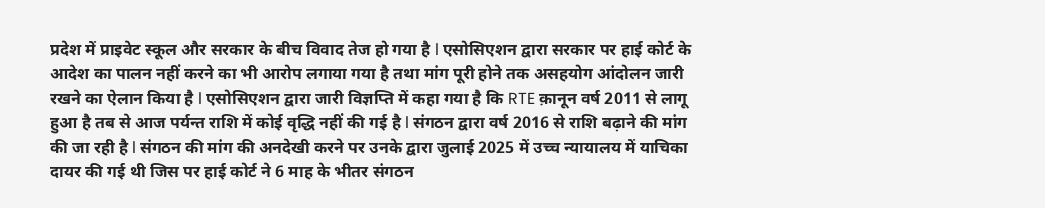प्रदेश में प्राइवेट स्कूल और सरकार के बीच विवाद तेज हो गया है l एसोसिएशन द्वारा सरकार पर हाई कोर्ट के आदेश का पालन नहीं करने का भी आरोप लगाया गया है तथा मांग पूरी होने तक असहयोग आंदोलन जारी रखने का ऐलान किया है l एसोसिएशन द्वारा जारी विज्ञप्ति में कहा गया है कि RTE क़ानून वर्ष 2011 से लागू हुआ है तब से आज पर्यन्त राशि में कोई वृद्धि नहीं की गई है l संगठन द्वारा वर्ष 2016 से राशि बढ़ाने की मांग की जा रही है l संगठन की मांग की अनदेखी करने पर उनके द्वारा जुलाई 2025 में उच्च न्यायालय में याचिका दायर की गई थी जिस पर हाई कोर्ट ने 6 माह के भीतर संगठन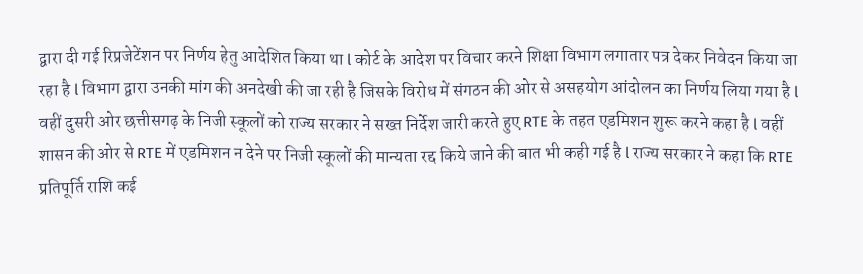द्वारा दी गई रिप्रजेटेंशन पर निर्णय हेतु आदेशित किया था l कोर्ट के आदेश पर विचार करने शिक्षा विभाग लगातार पत्र देकर निवेदन किया जा रहा है l विभाग द्वारा उनकी मांग की अनदेखी की जा रही है जिसके विरोध में संगठन की ओर से असहयोग आंदोलन का निर्णय लिया गया है l वहीं दुसरी ओर छत्तीसगढ़ के निजी स्कूलों को राज्य सरकार ने सख्त निर्देश जारी करते हुए RTE के तहत एडमिशन शुरू करने कहा है l वहीं शासन की ओर से RTE में एडमिशन न देने पर निजी स्कूलों की मान्यता रद्द किये जाने की बात भी कही गई है l राज्य सरकार ने कहा कि RTE प्रतिपूर्ति राशि कई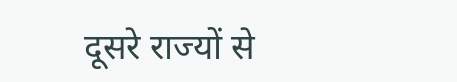दूसरे राज्यों से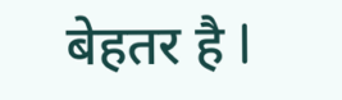बेहतर है l